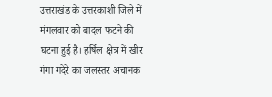उत्तराखंड के उत्तरकाशी जिले में मंगलवार को बादल फटने की घटना हुई है। हर्षिल क्षेत्र में खीर गंगा गदेरे का जलस्तर अचानक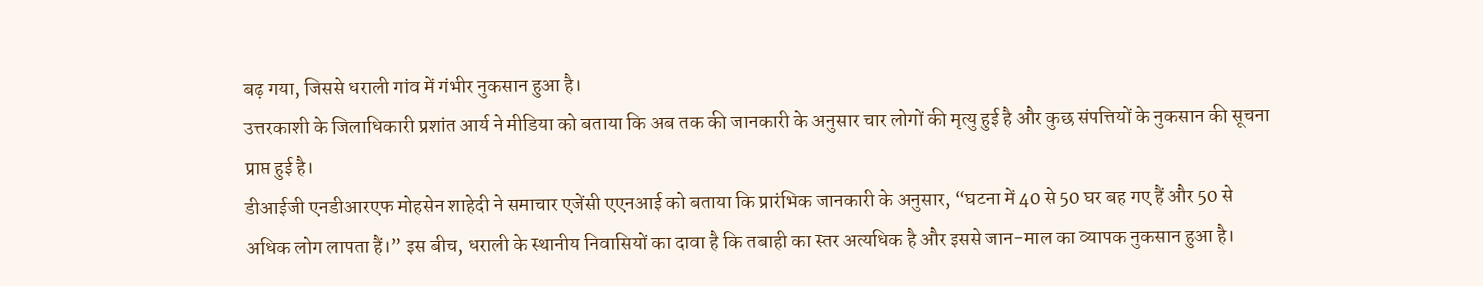बढ़ गया, जिससे धराली गांव में गंभीर नुकसान हुआ है।
उत्तरकाशी के जिलाधिकारी प्रशांत आर्य ने मीडिया को बताया कि अब तक की जानकारी के अनुसार चार लोगों की मृत्यु हुई है और कुछ संपत्तियों के नुकसान की सूचना प्राप्त हुई है।
डीआईजी एनडीआरएफ मोहसेन शाहेदी ने समाचार एजेंसी एएनआई को बताया कि प्रारंभिक जानकारी के अनुसार, “घटना में 40 से 50 घर बह गए हैं और 50 से अधिक लोग लापता हैं।” इस बीच, धराली के स्थानीय निवासियों का दावा है कि तबाही का स्तर अत्यधिक है और इससे जान-माल का व्यापक नुकसान हुआ है।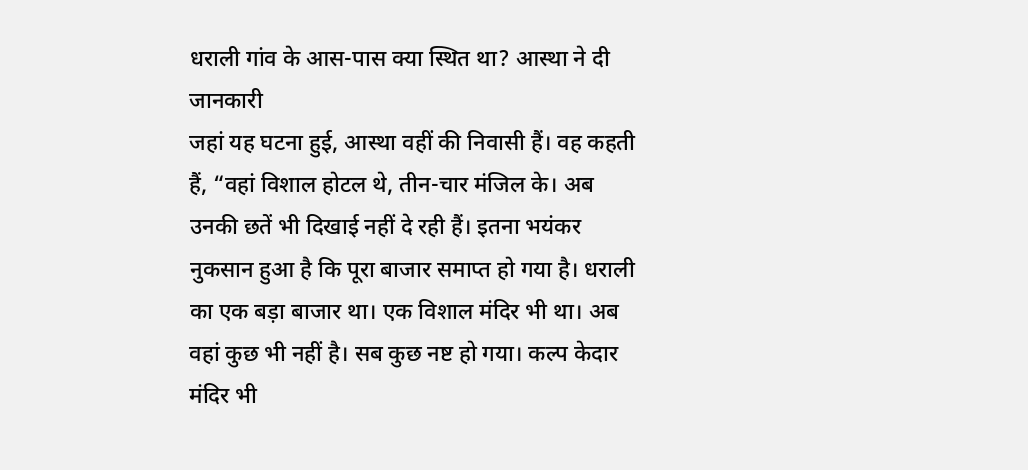धराली गांव के आस-पास क्या स्थित था? आस्था ने दी जानकारी
जहां यह घटना हुई, आस्था वहीं की निवासी हैं। वह कहती हैं, “वहां विशाल होटल थे, तीन-चार मंजिल के। अब उनकी छतें भी दिखाई नहीं दे रही हैं। इतना भयंकर नुकसान हुआ है कि पूरा बाजार समाप्त हो गया है। धराली का एक बड़ा बाजार था। एक विशाल मंदिर भी था। अब वहां कुछ भी नहीं है। सब कुछ नष्ट हो गया। कल्प केदार मंदिर भी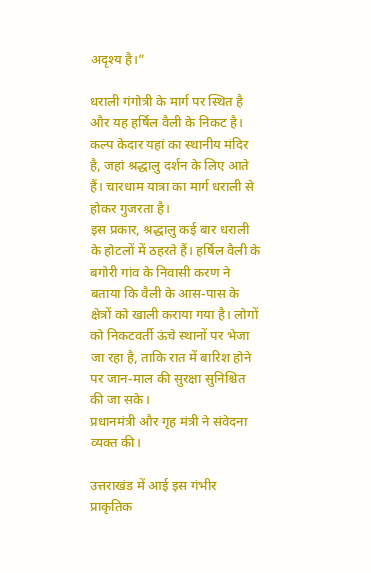अदृश्य है।”

धराली गंगोत्री के मार्ग पर स्थित है और यह हर्षिल वैली के निकट है। कल्प केदार यहां का स्थानीय मंदिर है, जहां श्रद्धालु दर्शन के लिए आते हैं। चारधाम यात्रा का मार्ग धराली से होकर गुजरता है।
इस प्रकार, श्रद्धालु कई बार धराली के होटलों में ठहरते हैं। हर्षिल वैली के बगोरी गांव के निवासी करण ने बताया कि वैली के आस-पास के क्षेत्रों को खाली कराया गया है। लोगों को निकटवर्ती ऊंचे स्थानों पर भेजा जा रहा है, ताकि रात में बारिश होने पर जान-माल की सुरक्षा सुनिश्चित की जा सके।
प्रधानमंत्री और गृह मंत्री ने संवेदना व्यक्त की।

उत्तराखंड में आई इस गंभीर प्राकृतिक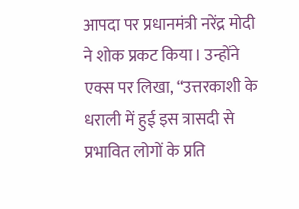आपदा पर प्रधानमंत्री नरेंद्र मोदी ने शोक प्रकट किया। उन्होंने एक्स पर लिखा, “उत्तरकाशी के धराली में हुई इस त्रासदी से प्रभावित लोगों के प्रति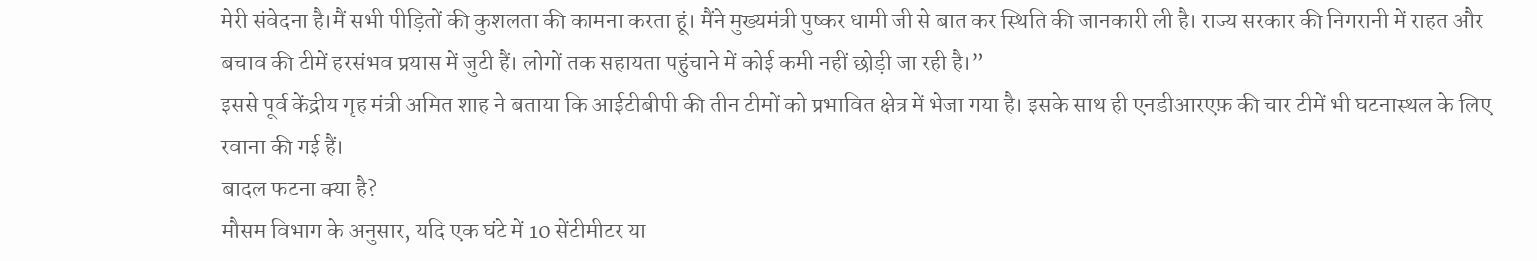मेरी संवेदना है।मैं सभी पीड़ितों की कुशलता की कामना करता हूं। मैंने मुख्यमंत्री पुष्कर धामी जी से बात कर स्थिति की जानकारी ली है। राज्य सरकार की निगरानी में राहत और बचाव की टीमें हरसंभव प्रयास में जुटी हैं। लोगों तक सहायता पहुंचाने में कोई कमी नहीं छोड़ी जा रही है।”
इससे पूर्व केंद्रीय गृह मंत्री अमित शाह ने बताया कि आईटीबीपी की तीन टीमों को प्रभावित क्षेत्र में भेजा गया है। इसके साथ ही एनडीआरएफ़ की चार टीमें भी घटनास्थल के लिए रवाना की गई हैं।
बादल फटना क्या है?
मौसम विभाग के अनुसार, यदि एक घंटे में 10 सेंटीमीटर या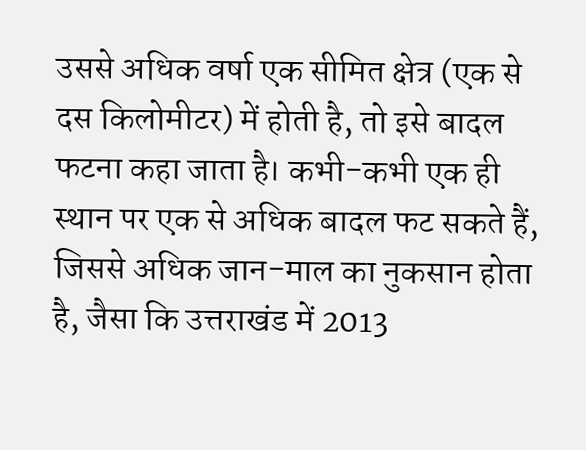उससे अधिक वर्षा एक सीमित क्षेत्र (एक से दस किलोमीटर) में होती है, तो इसे बादल फटना कहा जाता है। कभी-कभी एक ही स्थान पर एक से अधिक बादल फट सकते हैं, जिससे अधिक जान-माल का नुकसान होता है, जैसा कि उत्तराखंड में 2013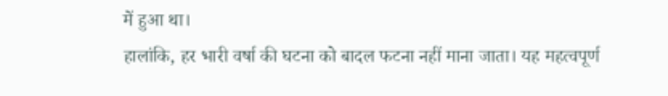में हुआ था।
हालांकि, हर भारी वर्षा की घटना को बादल फटना नहीं माना जाता। यह महत्वपूर्ण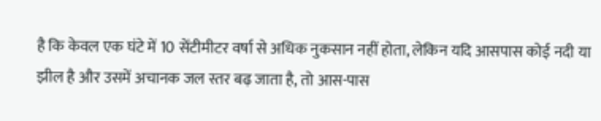है कि केवल एक घंटे में 10 सेंटीमीटर वर्षा से अधिक नुकसान नहीं होता, लेकिन यदि आसपास कोई नदी या झील है और उसमें अचानक जल स्तर बढ़ जाता है, तो आस-पास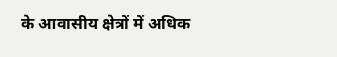के आवासीय क्षेत्रों में अधिक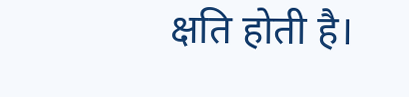क्षति होती है।